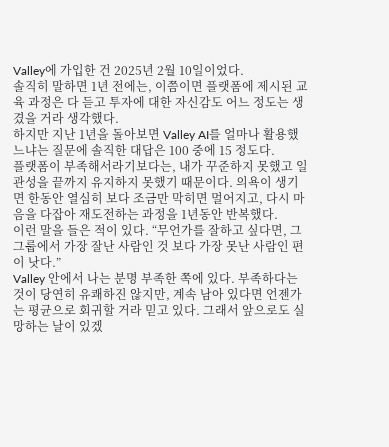Valley에 가입한 건 2025년 2월 10일이었다.
솔직히 말하면 1년 전에는, 이쯤이면 플랫폼에 제시된 교육 과정은 다 듣고 투자에 대한 자신감도 어느 정도는 생겼을 거라 생각했다.
하지만 지난 1년을 돌아보면 Valley AI를 얼마나 활용했느냐는 질문에 솔직한 대답은 100 중에 15 정도다.
플랫폼이 부족해서라기보다는, 내가 꾸준하지 못했고 일관성을 끝까지 유지하지 못했기 때문이다. 의욕이 생기면 한동안 열심히 보다 조금만 막히면 멀어지고, 다시 마음을 다잡아 재도전하는 과정을 1년동안 반복했다.
이런 말을 들은 적이 있다. “무언가를 잘하고 싶다면, 그 그룹에서 가장 잘난 사람인 것 보다 가장 못난 사람인 편이 낫다.”
Valley 안에서 나는 분명 부족한 쪽에 있다. 부족하다는 것이 당연히 유쾌하진 않지만, 계속 남아 있다면 언젠가는 평균으로 회귀할 거라 믿고 있다. 그래서 앞으로도 실망하는 날이 있겠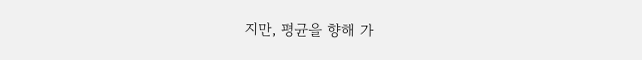지만, 평균을 향해 가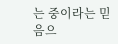는 중이라는 믿음으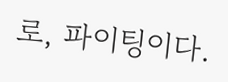로, 파이팅이다.